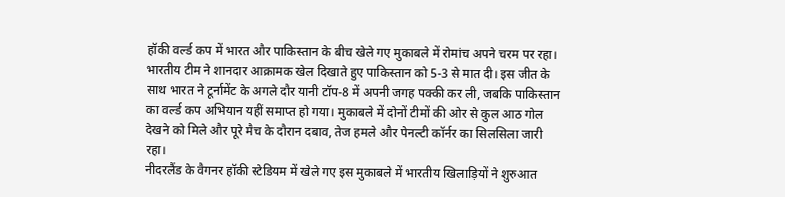हॉकी वर्ल्ड कप में भारत और पाकिस्तान के बीच खेले गए मुकाबले में रोमांच अपने चरम पर रहा। भारतीय टीम ने शानदार आक्रामक खेल दिखाते हुए पाकिस्तान को 5-3 से मात दी। इस जीत के साथ भारत ने टूर्नामेंट के अगले दौर यानी टॉप-8 में अपनी जगह पक्की कर ली, जबकि पाकिस्तान का वर्ल्ड कप अभियान यहीं समाप्त हो गया। मुकाबले में दोनों टीमों की ओर से कुल आठ गोल देखने को मिले और पूरे मैच के दौरान दबाव, तेज हमले और पेनल्टी कॉर्नर का सिलसिला जारी रहा।
नीदरलैंड के वैगनर हॉकी स्टेडियम में खेले गए इस मुकाबले में भारतीय खिलाड़ियों ने शुरुआत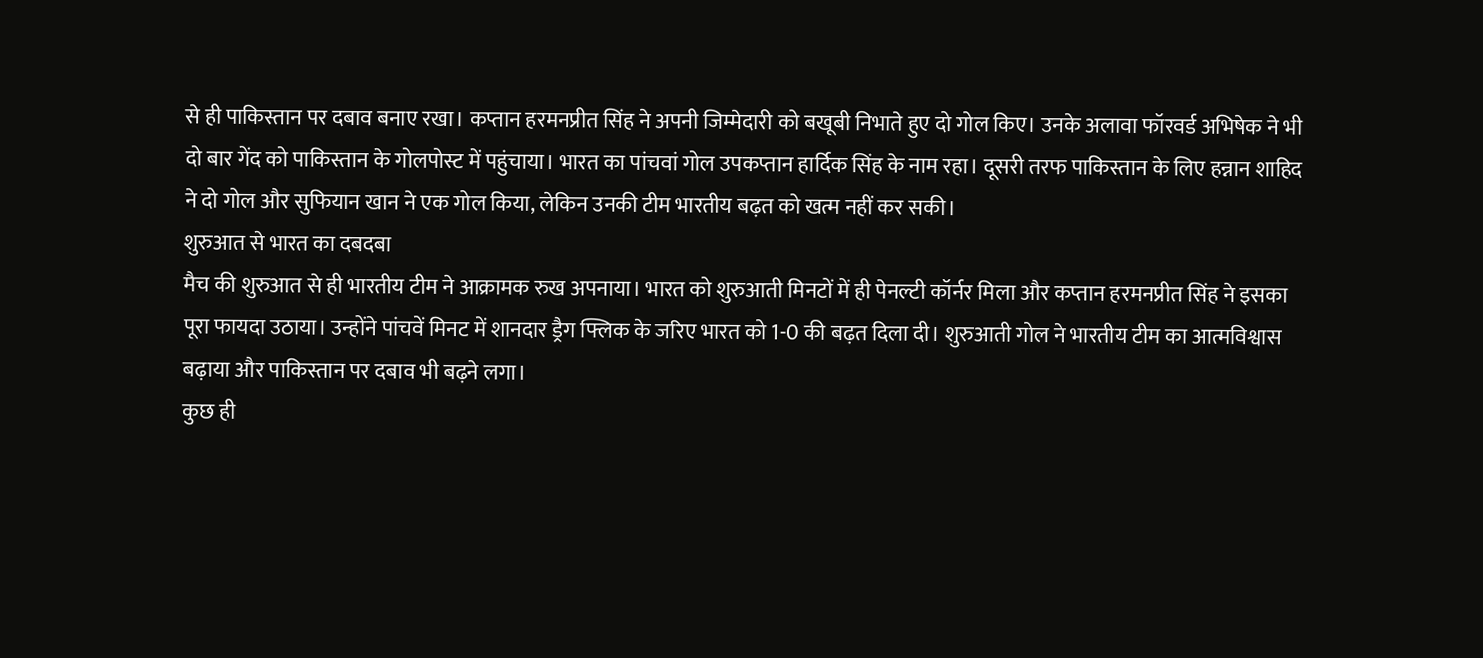से ही पाकिस्तान पर दबाव बनाए रखा। कप्तान हरमनप्रीत सिंह ने अपनी जिम्मेदारी को बखूबी निभाते हुए दो गोल किए। उनके अलावा फॉरवर्ड अभिषेक ने भी दो बार गेंद को पाकिस्तान के गोलपोस्ट में पहुंचाया। भारत का पांचवां गोल उपकप्तान हार्दिक सिंह के नाम रहा। दूसरी तरफ पाकिस्तान के लिए हन्नान शाहिद ने दो गोल और सुफियान खान ने एक गोल किया, लेकिन उनकी टीम भारतीय बढ़त को खत्म नहीं कर सकी।
शुरुआत से भारत का दबदबा
मैच की शुरुआत से ही भारतीय टीम ने आक्रामक रुख अपनाया। भारत को शुरुआती मिनटों में ही पेनल्टी कॉर्नर मिला और कप्तान हरमनप्रीत सिंह ने इसका पूरा फायदा उठाया। उन्होंने पांचवें मिनट में शानदार ड्रैग फ्लिक के जरिए भारत को 1-0 की बढ़त दिला दी। शुरुआती गोल ने भारतीय टीम का आत्मविश्वास बढ़ाया और पाकिस्तान पर दबाव भी बढ़ने लगा।
कुछ ही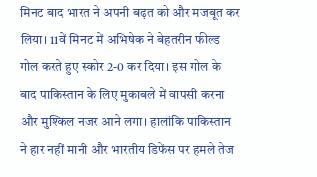मिनट बाद भारत ने अपनी बढ़त को और मजबूत कर लिया। 11वें मिनट में अभिषेक ने बेहतरीन फील्ड गोल करते हुए स्कोर 2-0 कर दिया। इस गोल के बाद पाकिस्तान के लिए मुकाबले में वापसी करना और मुश्किल नजर आने लगा। हालांकि पाकिस्तान ने हार नहीं मानी और भारतीय डिफेंस पर हमले तेज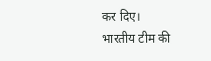कर दिए।
भारतीय टीम की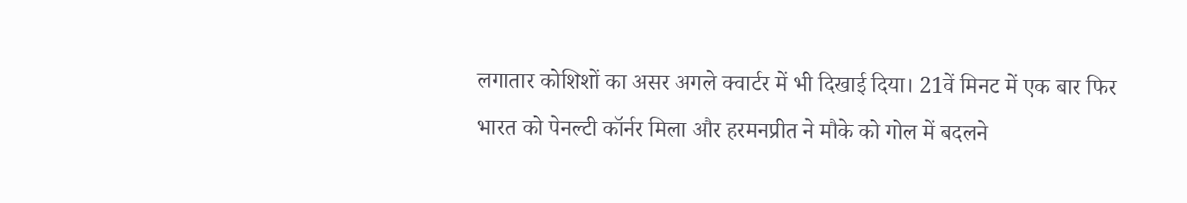लगातार कोशिशों का असर अगले क्वार्टर में भी दिखाई दिया। 21वें मिनट में एक बार फिर भारत को पेनल्टी कॉर्नर मिला और हरमनप्रीत ने मौके को गोल में बदलने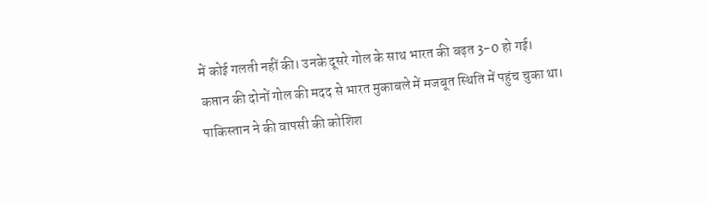में कोई गलती नहीं की। उनके दूसरे गोल के साथ भारत की बढ़त 3-0 हो गई। कप्तान की दोनों गोल की मदद से भारत मुकाबले में मजबूत स्थिति में पहुंच चुका था।
पाकिस्तान ने की वापसी की कोशिश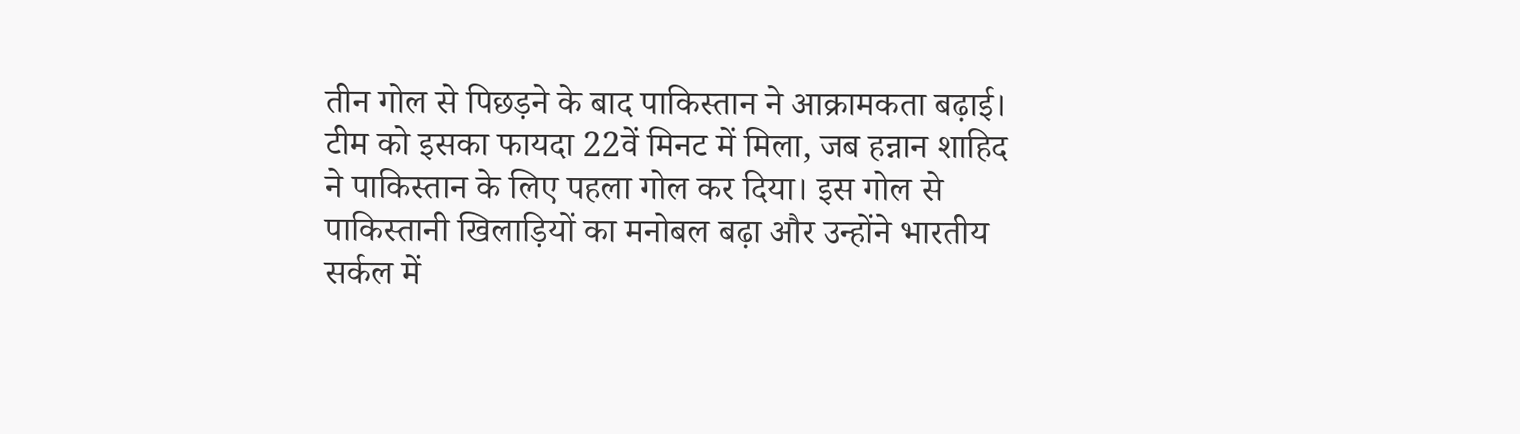तीन गोल से पिछड़ने के बाद पाकिस्तान ने आक्रामकता बढ़ाई। टीम को इसका फायदा 22वें मिनट में मिला, जब हन्नान शाहिद ने पाकिस्तान के लिए पहला गोल कर दिया। इस गोल से पाकिस्तानी खिलाड़ियों का मनोबल बढ़ा और उन्होंने भारतीय सर्कल में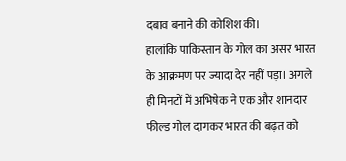दबाव बनाने की कोशिश की।
हालांकि पाकिस्तान के गोल का असर भारत के आक्रमण पर ज्यादा देर नहीं पड़ा। अगले ही मिनटों में अभिषेक ने एक और शानदार फील्ड गोल दागकर भारत की बढ़त को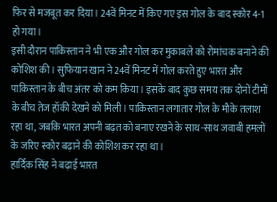फिर से मजबूत कर दिया। 24वें मिनट में किए गए इस गोल के बाद स्कोर 4-1 हो गया।
इसी दौरान पाकिस्तान ने भी एक और गोल कर मुकाबले को रोमांचक बनाने की कोशिश की। सुफियान खान ने 24वें मिनट में गोल करते हुए भारत और पाकिस्तान के बीच अंतर को कम किया। इसके बाद कुछ समय तक दोनों टीमों के बीच तेज हॉकी देखने को मिली। पाकिस्तान लगातार गोल के मौके तलाश रहा था, जबकि भारत अपनी बढ़त को बनाए रखने के साथ-साथ जवाबी हमलों के जरिए स्कोर बढ़ाने की कोशिश कर रहा था।
हार्दिक सिंह ने बढ़ाई भारत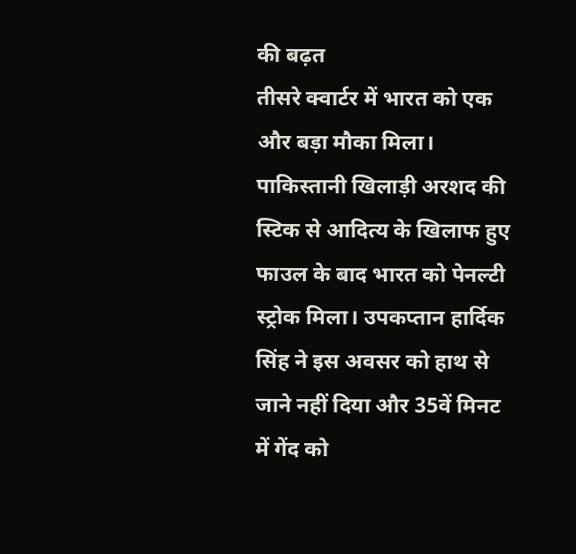की बढ़त
तीसरे क्वार्टर में भारत को एक और बड़ा मौका मिला। पाकिस्तानी खिलाड़ी अरशद की स्टिक से आदित्य के खिलाफ हुए फाउल के बाद भारत को पेनल्टी स्ट्रोक मिला। उपकप्तान हार्दिक सिंह ने इस अवसर को हाथ से जाने नहीं दिया और 35वें मिनट में गेंद को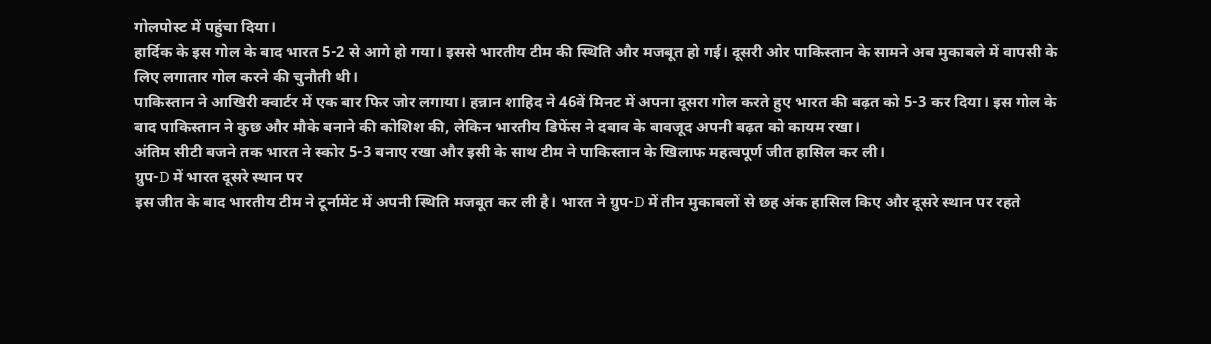गोलपोस्ट में पहुंचा दिया।
हार्दिक के इस गोल के बाद भारत 5-2 से आगे हो गया। इससे भारतीय टीम की स्थिति और मजबूत हो गई। दूसरी ओर पाकिस्तान के सामने अब मुकाबले में वापसी के लिए लगातार गोल करने की चुनौती थी।
पाकिस्तान ने आखिरी क्वार्टर में एक बार फिर जोर लगाया। हन्नान शाहिद ने 46वें मिनट में अपना दूसरा गोल करते हुए भारत की बढ़त को 5-3 कर दिया। इस गोल के बाद पाकिस्तान ने कुछ और मौके बनाने की कोशिश की, लेकिन भारतीय डिफेंस ने दबाव के बावजूद अपनी बढ़त को कायम रखा।
अंतिम सीटी बजने तक भारत ने स्कोर 5-3 बनाए रखा और इसी के साथ टीम ने पाकिस्तान के खिलाफ महत्वपूर्ण जीत हासिल कर ली।
ग्रुप-D में भारत दूसरे स्थान पर
इस जीत के बाद भारतीय टीम ने टूर्नामेंट में अपनी स्थिति मजबूत कर ली है। भारत ने ग्रुप-D में तीन मुकाबलों से छह अंक हासिल किए और दूसरे स्थान पर रहते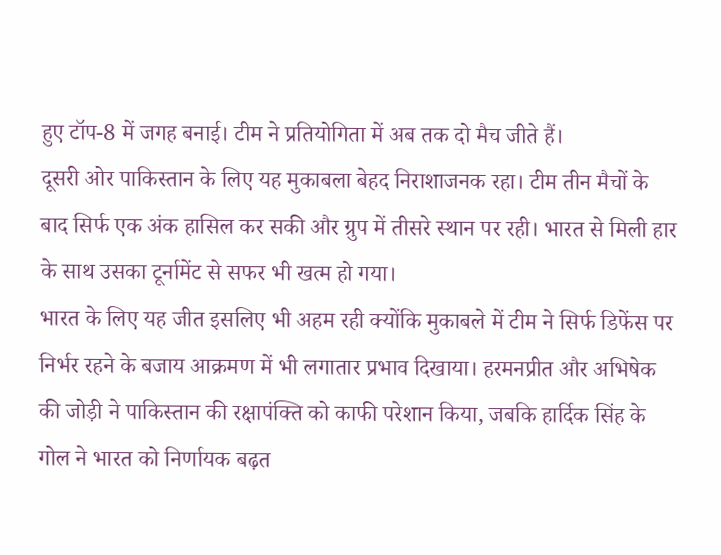हुए टॉप-8 में जगह बनाई। टीम ने प्रतियोगिता में अब तक दो मैच जीते हैं।
दूसरी ओर पाकिस्तान के लिए यह मुकाबला बेहद निराशाजनक रहा। टीम तीन मैचों के बाद सिर्फ एक अंक हासिल कर सकी और ग्रुप में तीसरे स्थान पर रही। भारत से मिली हार के साथ उसका टूर्नामेंट से सफर भी खत्म हो गया।
भारत के लिए यह जीत इसलिए भी अहम रही क्योंकि मुकाबले में टीम ने सिर्फ डिफेंस पर निर्भर रहने के बजाय आक्रमण में भी लगातार प्रभाव दिखाया। हरमनप्रीत और अभिषेक की जोड़ी ने पाकिस्तान की रक्षापंक्ति को काफी परेशान किया, जबकि हार्दिक सिंह के गोल ने भारत को निर्णायक बढ़त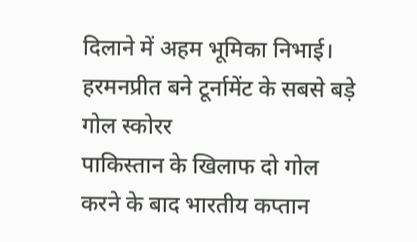दिलाने में अहम भूमिका निभाई।
हरमनप्रीत बने टूर्नामेंट के सबसे बड़े गोल स्कोरर
पाकिस्तान के खिलाफ दो गोल करने के बाद भारतीय कप्तान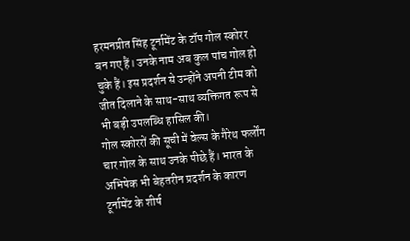हरमनप्रीत सिंह टूर्नामेंट के टॉप गोल स्कोरर बन गए हैं। उनके नाम अब कुल पांच गोल हो चुके हैं। इस प्रदर्शन से उन्होंने अपनी टीम को जीत दिलाने के साथ-साथ व्यक्तिगत रूप से भी बड़ी उपलब्धि हासिल की।
गोल स्कोररों की सूची में वेल्स के गैरेथ फर्लोंग चार गोल के साथ उनके पीछे हैं। भारत के अभिषेक भी बेहतरीन प्रदर्शन के कारण टूर्नामेंट के शीर्ष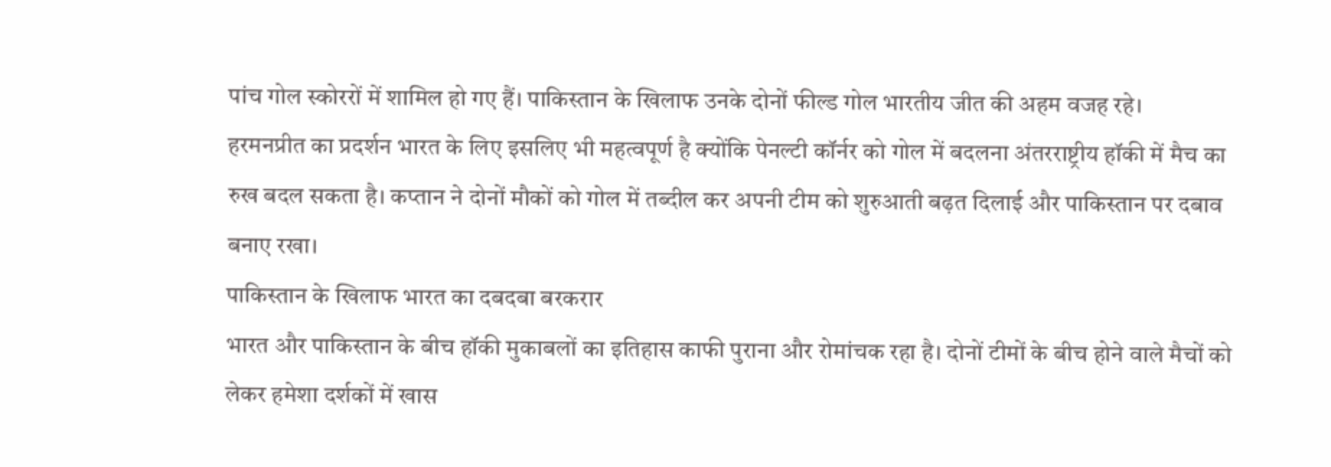पांच गोल स्कोररों में शामिल हो गए हैं। पाकिस्तान के खिलाफ उनके दोनों फील्ड गोल भारतीय जीत की अहम वजह रहे।
हरमनप्रीत का प्रदर्शन भारत के लिए इसलिए भी महत्वपूर्ण है क्योंकि पेनल्टी कॉर्नर को गोल में बदलना अंतरराष्ट्रीय हॉकी में मैच का रुख बदल सकता है। कप्तान ने दोनों मौकों को गोल में तब्दील कर अपनी टीम को शुरुआती बढ़त दिलाई और पाकिस्तान पर दबाव बनाए रखा।
पाकिस्तान के खिलाफ भारत का दबदबा बरकरार
भारत और पाकिस्तान के बीच हॉकी मुकाबलों का इतिहास काफी पुराना और रोमांचक रहा है। दोनों टीमों के बीच होने वाले मैचों को लेकर हमेशा दर्शकों में खास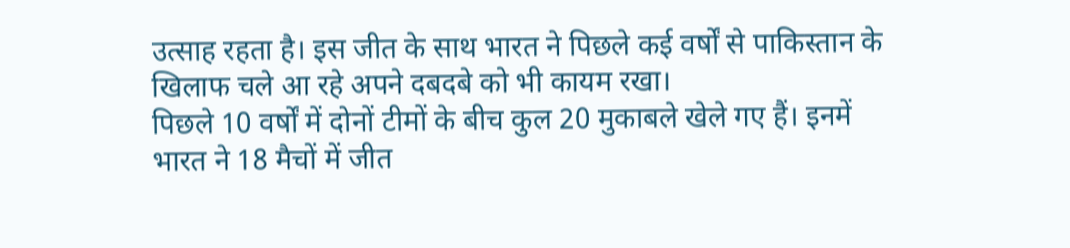उत्साह रहता है। इस जीत के साथ भारत ने पिछले कई वर्षों से पाकिस्तान के खिलाफ चले आ रहे अपने दबदबे को भी कायम रखा।
पिछले 10 वर्षों में दोनों टीमों के बीच कुल 20 मुकाबले खेले गए हैं। इनमें भारत ने 18 मैचों में जीत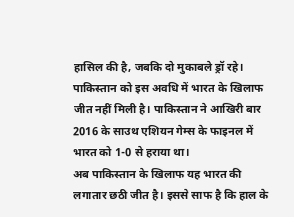हासिल की है, जबकि दो मुकाबले ड्रॉ रहे। पाकिस्तान को इस अवधि में भारत के खिलाफ जीत नहीं मिली है। पाकिस्तान ने आखिरी बार 2016 के साउथ एशियन गेम्स के फाइनल में भारत को 1-0 से हराया था।
अब पाकिस्तान के खिलाफ यह भारत की लगातार छठी जीत है। इससे साफ है कि हाल के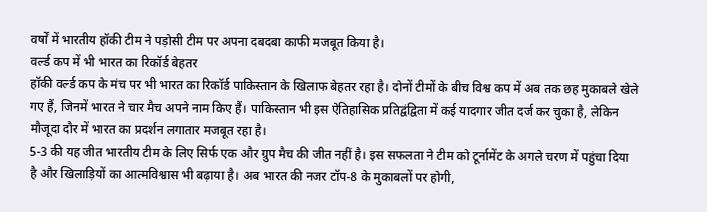वर्षों में भारतीय हॉकी टीम ने पड़ोसी टीम पर अपना दबदबा काफी मजबूत किया है।
वर्ल्ड कप में भी भारत का रिकॉर्ड बेहतर
हॉकी वर्ल्ड कप के मंच पर भी भारत का रिकॉर्ड पाकिस्तान के खिलाफ बेहतर रहा है। दोनों टीमों के बीच विश्व कप में अब तक छह मुकाबले खेले गए हैं, जिनमें भारत ने चार मैच अपने नाम किए हैं। पाकिस्तान भी इस ऐतिहासिक प्रतिद्वंद्विता में कई यादगार जीत दर्ज कर चुका है, लेकिन मौजूदा दौर में भारत का प्रदर्शन लगातार मजबूत रहा है।
5-3 की यह जीत भारतीय टीम के लिए सिर्फ एक और ग्रुप मैच की जीत नहीं है। इस सफलता ने टीम को टूर्नामेंट के अगले चरण में पहुंचा दिया है और खिलाड़ियों का आत्मविश्वास भी बढ़ाया है। अब भारत की नजर टॉप-8 के मुकाबलों पर होगी,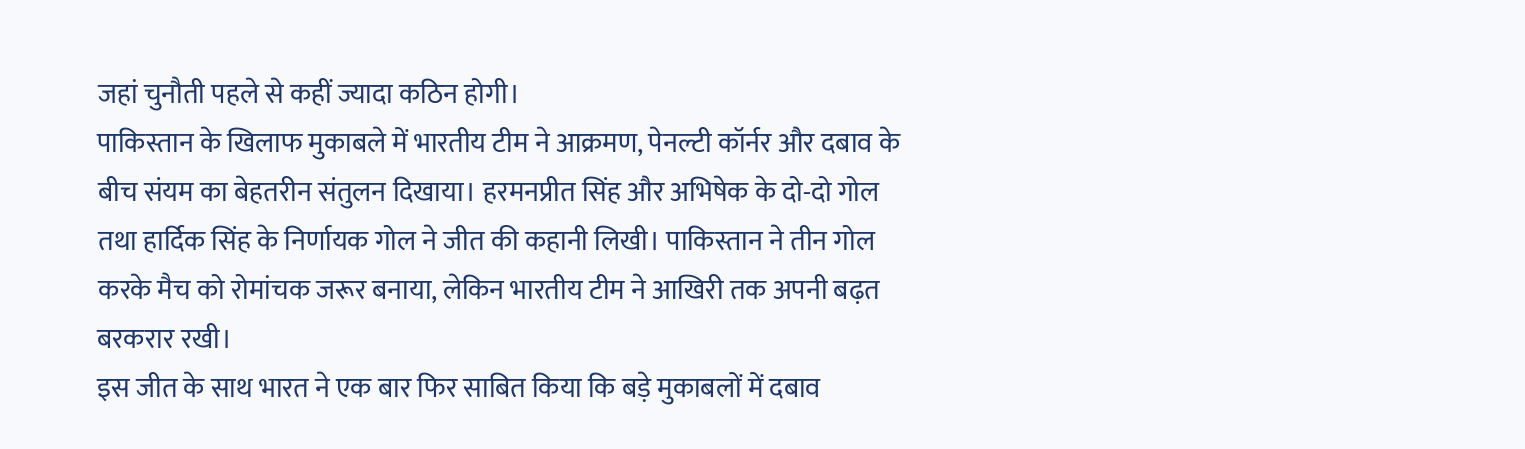जहां चुनौती पहले से कहीं ज्यादा कठिन होगी।
पाकिस्तान के खिलाफ मुकाबले में भारतीय टीम ने आक्रमण, पेनल्टी कॉर्नर और दबाव के बीच संयम का बेहतरीन संतुलन दिखाया। हरमनप्रीत सिंह और अभिषेक के दो-दो गोल तथा हार्दिक सिंह के निर्णायक गोल ने जीत की कहानी लिखी। पाकिस्तान ने तीन गोल करके मैच को रोमांचक जरूर बनाया, लेकिन भारतीय टीम ने आखिरी तक अपनी बढ़त बरकरार रखी।
इस जीत के साथ भारत ने एक बार फिर साबित किया कि बड़े मुकाबलों में दबाव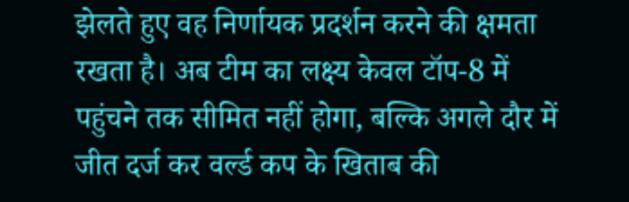झेलते हुए वह निर्णायक प्रदर्शन करने की क्षमता रखता है। अब टीम का लक्ष्य केवल टॉप-8 में पहुंचने तक सीमित नहीं होगा, बल्कि अगले दौर में जीत दर्ज कर वर्ल्ड कप के खिताब की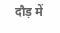दौड़ में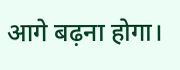आगे बढ़ना होगा।